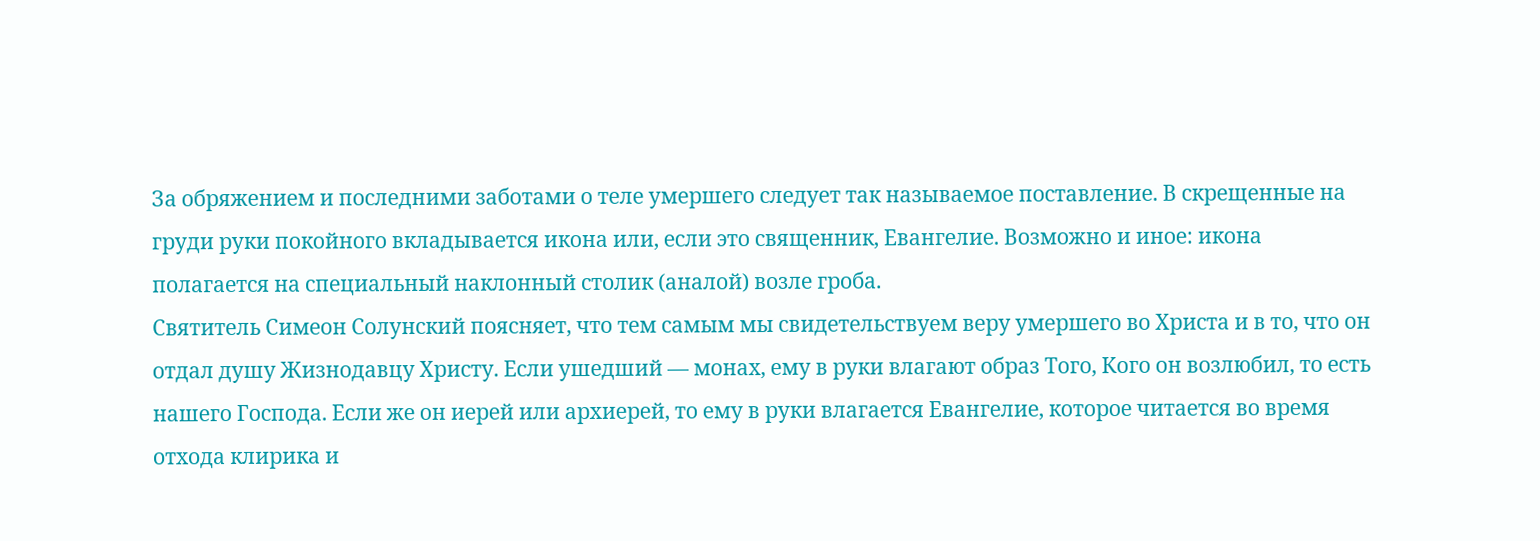За обряжением и последними заботами о теле умершего следует так называемое поставление. В скрещенные на груди руки покойного вкладывается икона или, если это священник, Евангелие. Возможно и иное: икона полагается на специальный наклонный столик (аналой) возле гроба.
Святитель Симеон Солунский поясняет, что тем самым мы свидетельствуем веру умершего во Христа и в то, что он отдал душу Жизнодавцу Христу. Если ушедший — монах, ему в руки влагают образ Того, Кого он возлюбил, то есть нашего Господа. Если же он иерей или архиерей, то ему в руки влагается Евангелие, которое читается во время отхода клирика и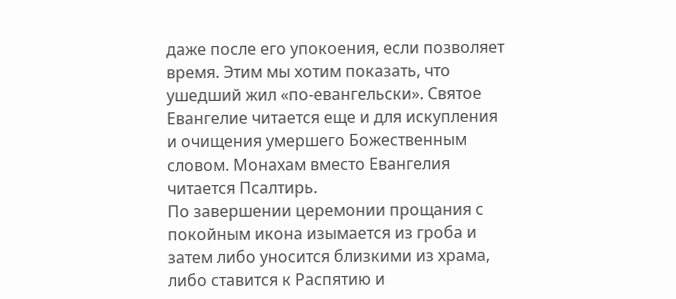даже после его упокоения, если позволяет время. Этим мы хотим показать, что ушедший жил «по-евангельски». Святое Евангелие читается еще и для искупления и очищения умершего Божественным словом. Монахам вместо Евангелия читается Псалтирь.
По завершении церемонии прощания с покойным икона изымается из гроба и затем либо уносится близкими из храма, либо ставится к Распятию и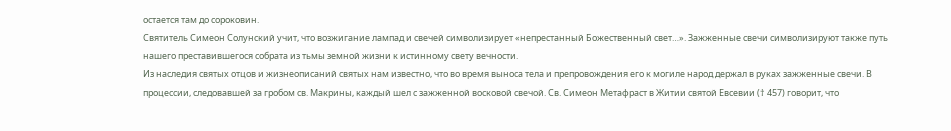остается там до сороковин.
Святитель Симеон Солунский учит, что возжигание лампад и свечей символизирует «непрестанный Божественный свет…». Зажженные свечи символизируют также путь нашего преставившегося собрата из тьмы земной жизни к истинному свету вечности.
Из наследия святых отцов и жизнеописаний святых нам известно, что во время выноса тела и препровождения его к могиле народ держал в руках зажженные свечи. В процессии, следовавшей за гробом св. Макрины, каждый шел с зажженной восковой свечой. Св. Симеон Метафраст в Житии святой Евсевии († 457) говорит, что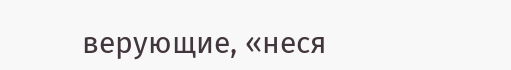верующие, «неся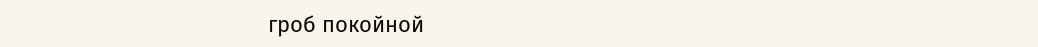гроб покойной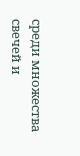среди множества свечей и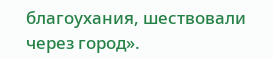благоухания, шествовали через город».